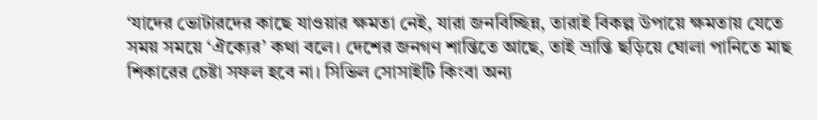‘যাদের ভোটারদের কাছে যাওয়ার ক্ষমতা নেই, যারা জনবিচ্ছিন্ন, তারাই বিকল্প উপায়ে ক্ষমতায় যেতে সময় সময়ে ‘ঐক্যের’ কথা বলে। দেশের জনগণ শান্তিতে আছে, তাই ভ্রান্তি ছড়িয়ে ঘোলা পানিতে মাছ শিকারের চেষ্টা সফল হবে না। সিভিল সোসাইটি কিংবা অন্য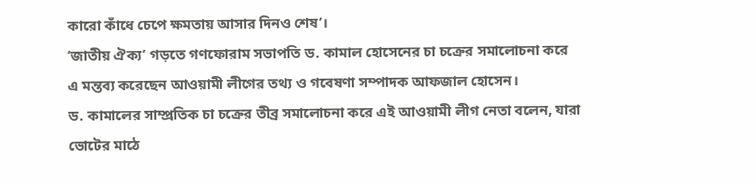কারো কাঁধে চেপে ক্ষমতায় আসার দিনও শেষ’।
‘জাতীয় ঐক্য’ গড়তে গণফোরাম সভাপতি ড. কামাল হোসেনের চা চক্রের সমালোচনা করে এ মন্তব্য করেছেন আওয়ামী লীগের তথ্য ও গবেষণা সম্পাদক আফজাল হোসেন।
ড. কামালের সাম্প্রতিক চা চক্রের তীব্র সমালোচনা করে এই আওয়ামী লীগ নেতা বলেন, যারা ভোটের মাঠে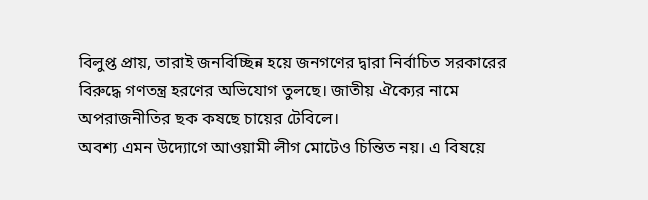বিলুপ্ত প্রায়, তারাই জনবিচ্ছিন্ন হয়ে জনগণের দ্বারা নির্বাচিত সরকারের বিরুদ্ধে গণতন্ত্র হরণের অভিযোগ তুলছে। জাতীয় ঐক্যের নামে অপরাজনীতির ছক কষছে চায়ের টেবিলে।
অবশ্য এমন উদ্যোগে আওয়ামী লীগ মোটেও চিন্তিত নয়। এ বিষয়ে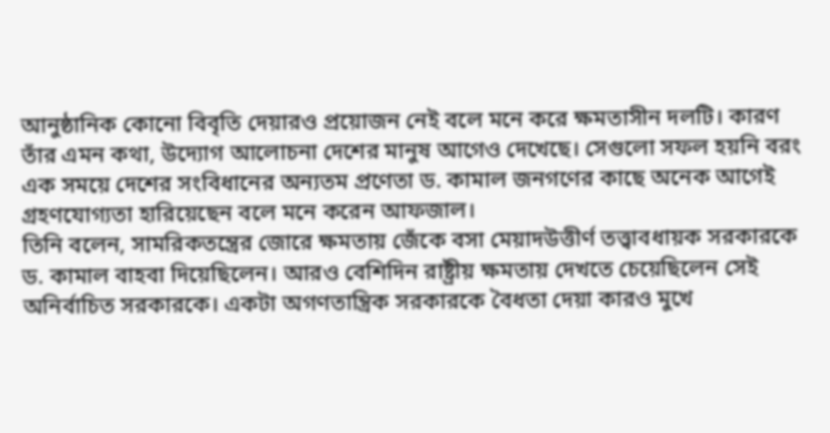আনুষ্ঠানিক কোনো বিবৃতি দেয়ারও প্রয়োজন নেই বলে মনে করে ক্ষমতাসীন দলটি। কারণ তাঁর এমন কথা, উদ্যোগ আলোচনা দেশের মানুষ আগেও দেখেছে। সেগুলো সফল হয়নি বরং এক সময়ে দেশের সংবিধানের অন্যতম প্রণেতা ড. কামাল জনগণের কাছে অনেক আগেই গ্রহণযোগ্যতা হারিয়েছেন বলে মনে করেন আফজাল।
তিনি বলেন, সামরিকতন্ত্রের জোরে ক্ষমতায় জেঁকে বসা মেয়াদউত্তীর্ণ তত্ত্বাবধায়ক সরকারকে ড. কামাল বাহবা দিয়েছিলেন। আরও বেশিদিন রাষ্ট্রীয় ক্ষমতায় দেখতে চেয়েছিলেন সেই অনির্বাচিত সরকারকে। একটা অগণতান্ত্রিক সরকারকে বৈধতা দেয়া কারও মুখে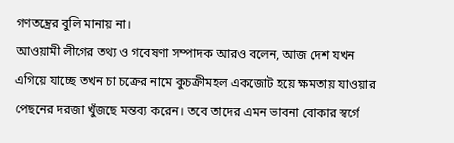গণতন্ত্রের বুলি মানায় না।
আওয়ামী লীগের তথ্য ও গবেষণা সম্পাদক আরও বলেন, আজ দেশ যখন এগিয়ে যাচ্ছে তখন চা চক্রের নামে কুচক্রীমহল একজোট হয়ে ক্ষমতায় যাওয়ার পেছনের দরজা খুঁজছে মন্তব্য করেন। তবে তাদের এমন ভাবনা বোকার স্বর্গে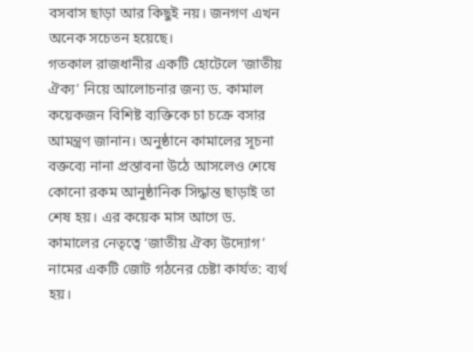বসবাস ছাড়া আর কিছুই নয়। জনগণ এখন অনেক সচেতন হয়েছে।
গতকাল রাজধানীর একটি হোটেলে ‘জাতীয় ঐক্য’ নিয়ে আলোচনার জন্য ড. কামাল কয়েকজন বিশিষ্ট ব্যক্তিকে চা চক্রে বসার আমন্ত্রণ জানান। অনুষ্ঠানে কামালের সূচনা বক্তব্যে নানা প্রস্তাবনা উঠে আসলেও শেষে কোনো রকম আনুষ্ঠানিক সিদ্ধান্ত ছাড়াই তা শেষ হয়। এর কয়েক মাস আগে ড. কামালের নেতৃত্বে ‘জাতীয় ঐক্য উদ্যোগ’ নামের একটি জোট গঠনের চেষ্টা কার্যত: ব্যর্থ হয়।